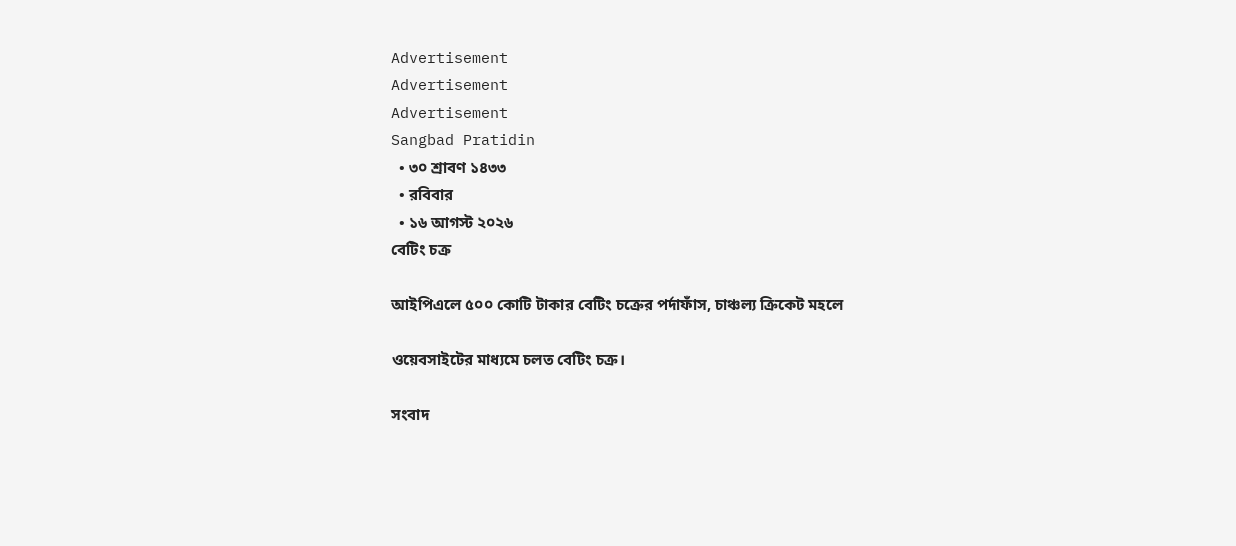Advertisement
Advertisement
Advertisement
Sangbad Pratidin
  • ৩০ শ্রাবণ ১৪৩৩
  • রবিবার
  • ১৬ আগস্ট ২০২৬
বেটিং চক্র

আইপিএলে ৫০০ কোটি টাকার বেটিং চক্রের পর্দাফাঁস, চাঞ্চল্য ক্রিকেট মহলে

ওয়েবসাইটের মাধ্যমে চলত বেটিং চক্র।

সংবাদ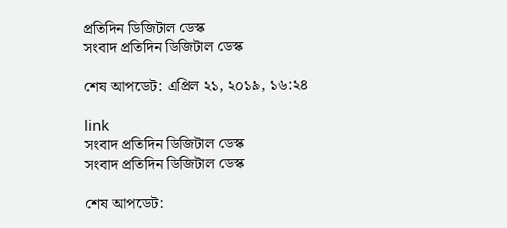প্রতিদিন ডিজিটাল ডেস্ক
সংবাদ প্রতিদিন ডিজিটাল ডেস্ক

শেষ আপডেট: এপ্রিল ২১, ২০১৯, ১৬:২৪

link
সংবাদ প্রতিদিন ডিজিটাল ডেস্ক
সংবাদ প্রতিদিন ডিজিটাল ডেস্ক

শেষ আপডেট: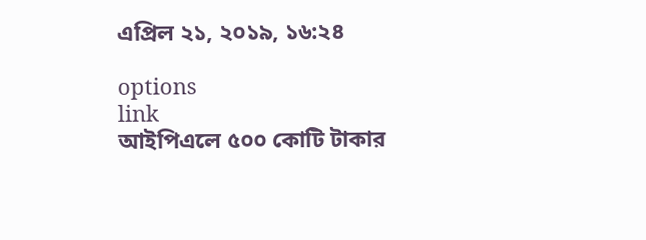এপ্রিল ২১, ২০১৯, ১৬:২৪

options
link
আইপিএলে ৫০০ কোটি টাকার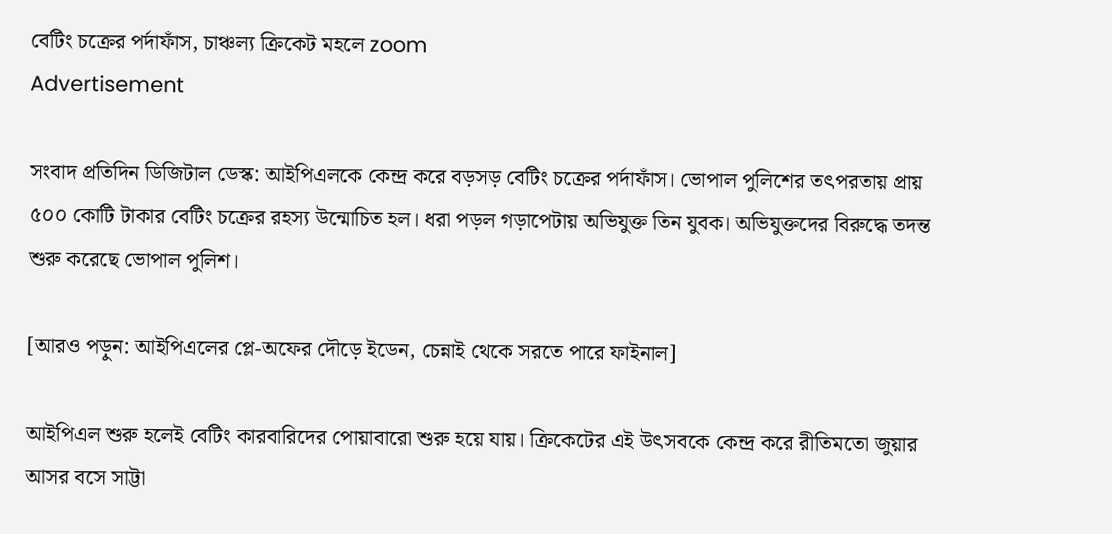বেটিং চক্রের পর্দাফাঁস, চাঞ্চল্য ক্রিকেট মহলে zoom
Advertisement

সংবাদ প্রতিদিন ডিজিটাল ডেস্ক: আইপিএলকে কেন্দ্র করে বড়সড় বেটিং চক্রের পর্দাফাঁস। ভোপাল পুলিশের তৎপরতায় প্রায় ৫০০ কোটি টাকার বেটিং চক্রের রহস্য উন্মোচিত হল। ধরা পড়ল গড়াপেটায় অভিযুক্ত তিন যুবক। অভিযুক্তদের বিরুদ্ধে তদন্ত শুরু করেছে ভোপাল পুলিশ।

[আরও পড়ুন: আইপিএলের প্লে-অফের দৌড়ে ইডেন, চেন্নাই থেকে সরতে পারে ফাইনাল]

আইপিএল শুরু হলেই বেটিং কারবারিদের পোয়াবারো শুরু হয়ে যায়। ক্রিকেটের এই উৎসবকে কেন্দ্র করে রীতিমতো জুয়ার আসর বসে সাট্টা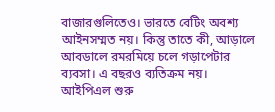বাজারগুলিতেও। ভারতে বেটিং অবশ্য আইনসম্মত নয়। কিন্তু তাতে কী, আড়ালে আবডালে রমরমিয়ে চলে গড়াপেটার ব্যবসা। এ বছরও ব্যতিক্রম নয়। আইপিএল শুরু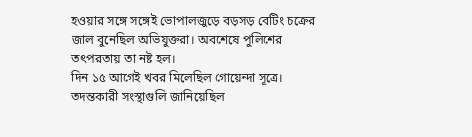হওয়ার সঙ্গে সঙ্গেই ভোপালজুড়ে বড়সড় বেটিং চক্রের জাল বুনেছিল অভিযুক্তরা। অবশেষে পুলিশের তৎপরতায় তা নষ্ট হল।
দিন ১৫ আগেই খবর মিলেছিল গোয়েন্দা সূত্রে। তদন্তকারী সংস্থাগুলি জানিয়েছিল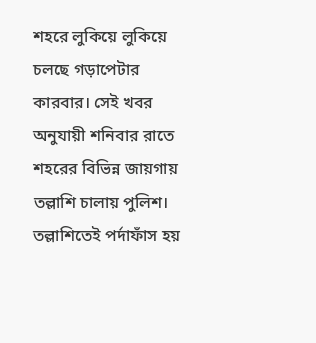শহরে লুকিয়ে লুকিয়ে চলছে গড়াপেটার কারবার। সেই খবর অনুযায়ী শনিবার রাতে শহরের বিভিন্ন জায়গায় তল্লাশি চালায় পুলিশ। তল্লাশিতেই পর্দাফাঁস হয়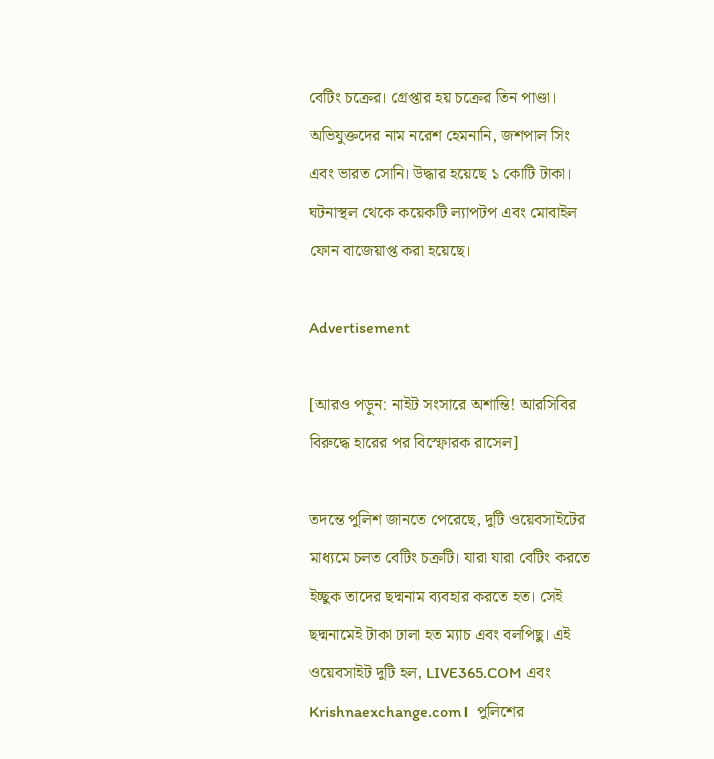বেটিং চক্রের। গ্রেপ্তার হয় চক্রের তিন পাণ্ডা। অভিযুক্তদের নাম নরেশ হেমনানি, জশপাল সিং এবং ভারত সোনি। উদ্ধার হয়েছে ১ কোটি টাকা। ঘটনাস্থল থেকে কয়েকটি ল্যাপটপ এবং মোবাইল ফোন বাজেয়াপ্ত করা হয়েছে।

Advertisement

[আরও পড়ুন: নাইট সংসারে অশান্তি! আরসিবির বিরুদ্ধে হারের পর বিস্ফোরক রাসেল]

তদন্তে পুলিশ জানতে পেরেছে, দুটি ওয়েবসাইটের মাধ্যমে চলত বেটিং চক্রটি। যারা যারা বেটিং করতে ইচ্ছুক তাদের ছদ্মনাম ব্যবহার করতে হত। সেই ছদ্মনামেই টাকা ঢালা হত ম্যাচ এবং বলপিছু। এই ওয়েবসাইট দুটি হল, LIVE365.COM এবং Krishnaexchange.com।  পুলিশের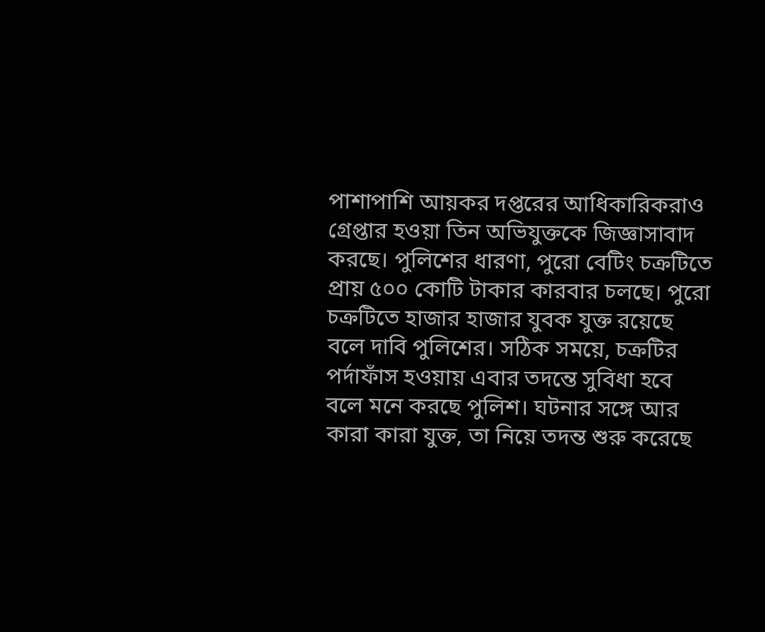পাশাপাশি আয়কর দপ্তরের আধিকারিকরাও গ্রেপ্তার হওয়া তিন অভিযুক্তকে জিজ্ঞাসাবাদ করছে। পুলিশের ধারণা, পুরো বেটিং চক্রটিতে প্রায় ৫০০ কোটি টাকার কারবার চলছে। পুরো চক্রটিতে হাজার হাজার যুবক যুক্ত রয়েছে বলে দাবি পুলিশের। সঠিক সময়ে, চক্রটির পর্দাফাঁস হওয়ায় এবার তদন্তে সুবিধা হবে বলে মনে করছে পুলিশ। ঘটনার সঙ্গে আর কারা কারা যুক্ত, তা নিয়ে তদন্ত শুরু করেছে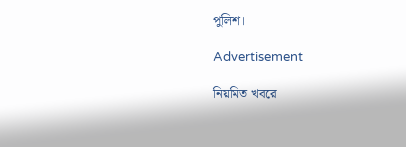পুলিশ।

Advertisement

নিয়মিত খবরে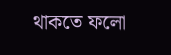থাকতে ফলো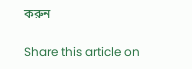করুন

Share this article on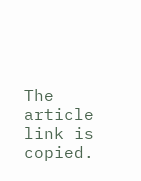The article link is copied.